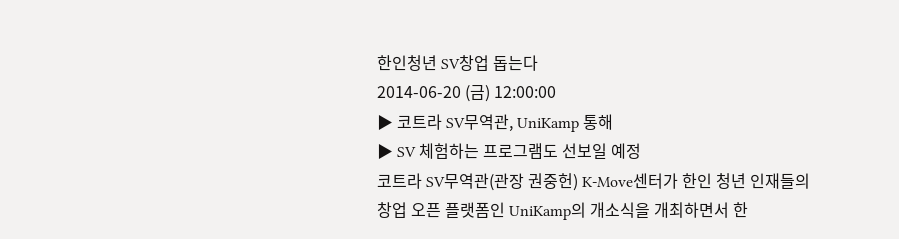한인청년 SV창업 돕는다
2014-06-20 (금) 12:00:00
▶ 코트라 SV무역관, UniKamp 통해
▶ SV 체험하는 프로그램도 선보일 예정
코트라 SV무역관(관장 권중헌) K-Move센터가 한인 청년 인재들의 창업 오픈 플랫폼인 UniKamp의 개소식을 개최하면서 한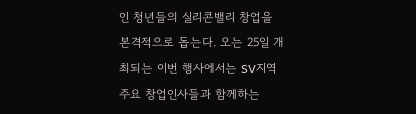인 청년들의 실리콘밸리 창업을 본격적으로 돕는다. 오는 25일 개최되는 이번 행사에서는 SV지역 주요 창업인사들과 함께하는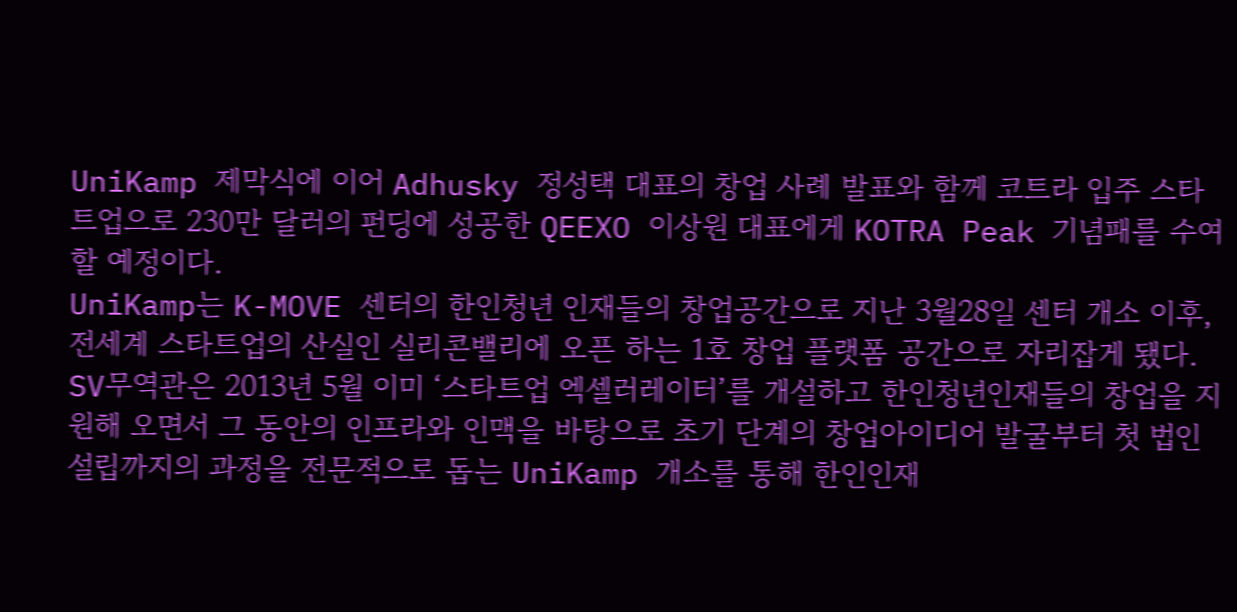UniKamp 제막식에 이어 Adhusky 정성택 대표의 창업 사례 발표와 함께 코트라 입주 스타트업으로 230만 달러의 펀딩에 성공한 QEEXO 이상원 대표에게 KOTRA Peak 기념패를 수여할 예정이다.
UniKamp는 K-MOVE 센터의 한인청년 인재들의 창업공간으로 지난 3월28일 센터 개소 이후, 전세계 스타트업의 산실인 실리콘밸리에 오픈 하는 1호 창업 플랫폼 공간으로 자리잡게 됐다. SV무역관은 2013년 5월 이미 ‘스타트업 엑셀러레이터’를 개설하고 한인청년인재들의 창업을 지원해 오면서 그 동안의 인프라와 인맥을 바탕으로 초기 단계의 창업아이디어 발굴부터 첫 법인 설립까지의 과정을 전문적으로 돕는 UniKamp 개소를 통해 한인인재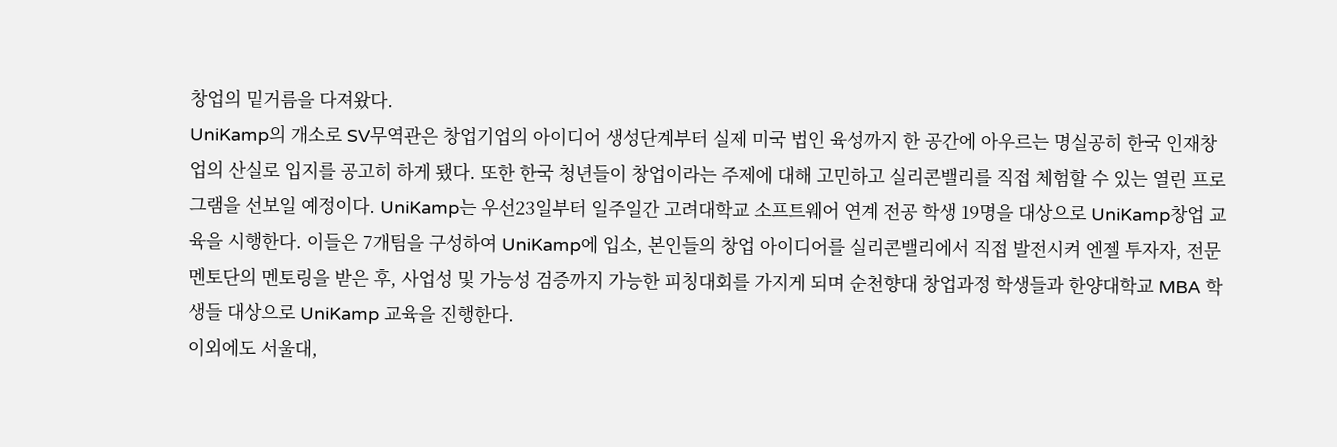창업의 밑거름을 다져왔다.
UniKamp의 개소로 SV무역관은 창업기업의 아이디어 생성단계부터 실제 미국 법인 육성까지 한 공간에 아우르는 명실공히 한국 인재창업의 산실로 입지를 공고히 하게 됐다. 또한 한국 청년들이 창업이라는 주제에 대해 고민하고 실리콘밸리를 직접 체험할 수 있는 열린 프로그램을 선보일 예정이다. UniKamp는 우선23일부터 일주일간 고려대학교 소프트웨어 연계 전공 학생 19명을 대상으로 UniKamp창업 교육을 시행한다. 이들은 7개팀을 구성하여 UniKamp에 입소, 본인들의 창업 아이디어를 실리콘밸리에서 직접 발전시켜 엔젤 투자자, 전문 멘토단의 멘토링을 받은 후, 사업성 및 가능성 검증까지 가능한 피칭대회를 가지게 되며 순천향대 창업과정 학생들과 한양대학교 MBA 학생들 대상으로 UniKamp 교육을 진행한다.
이외에도 서울대,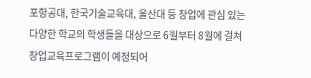포항공대, 한국기술교육대, 울산대 등 창업에 관심 있는 다양한 학교의 학생들을 대상으로 6월부터 8월에 걸쳐 창업교육프로그램이 예정되어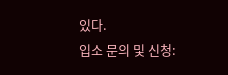있다.
입소 문의 및 신청: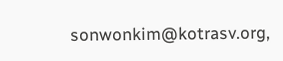sonwonkim@kotrasv.org,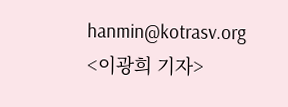hanmin@kotrasv.org
<이광희 기자>